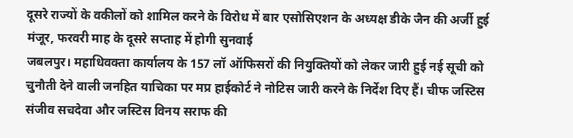दूसरे राज्यों के वकीलों को शामिल करने के विरोध में बार एसोसिएशन के अध्यक्ष डीके जैन की अर्जी हुई मंजूर, फरवरी माह के दूसरे सप्ताह में होगी सुनवाई
जबलपुर। महाधिवक्ता कार्यालय के 157 लॉ ऑफिसरों की नियुक्तियों को लेकर जारी हुई नई सूची को चुनौती देने वाली जनहित याचिका पर मप्र हाईकोर्ट ने नोटिस जारी करने के निर्देश दिए हैं। चीफ जस्टिस संजीव सचदेवा और जस्टिस विनय सराफ की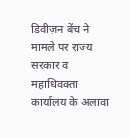डिवीज़न बेंच ने मामले पर राज्य सरकार व महाधिवक्ता कार्यालय के अलावा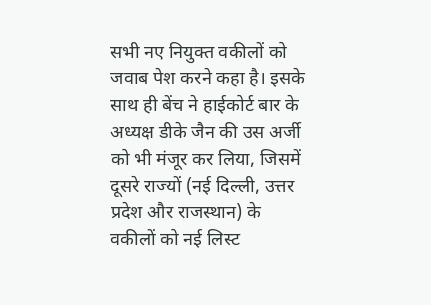सभी नए नियुक्त वकीलों को जवाब पेश करने कहा है। इसके साथ ही बेंच ने हाईकोर्ट बार के अध्यक्ष डीके जैन की उस अर्जी को भी मंजूर कर लिया, जिसमें दूसरे राज्यों (नई दिल्ली, उत्तर प्रदेश और राजस्थान) के वकीलों को नई लिस्ट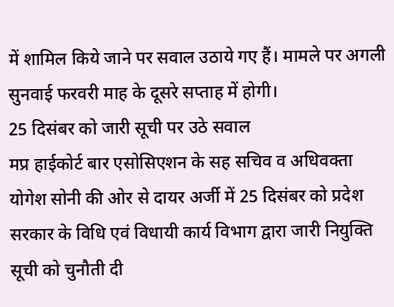में शामिल किये जाने पर सवाल उठाये गए हैं। मामले पर अगली सुनवाई फरवरी माह के दूसरे सप्ताह में होगी।
25 दिसंबर को जारी सूची पर उठे सवाल
मप्र हाईकोर्ट बार एसोसिएशन के सह सचिव व अधिवक्ता योगेश सोनी की ओर से दायर अर्जी में 25 दिसंबर को प्रदेश सरकार के विधि एवं विधायी कार्य विभाग द्वारा जारी नियुक्ति सूची को चुनौती दी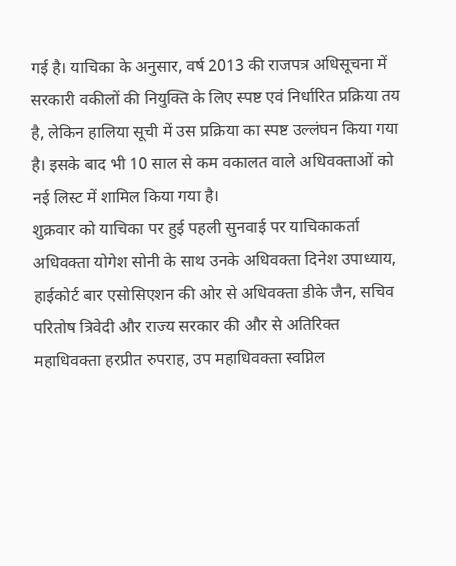गई है। याचिका के अनुसार, वर्ष 2013 की राजपत्र अधिसूचना में सरकारी वकीलों की नियुक्ति के लिए स्पष्ट एवं निर्धारित प्रक्रिया तय है, लेकिन हालिया सूची में उस प्रक्रिया का स्पष्ट उल्लंघन किया गया है। इसके बाद भी 10 साल से कम वकालत वाले अधिवक्ताओं को नई लिस्ट में शामिल किया गया है।
शुक्रवार को याचिका पर हुई पहली सुनवाई पर याचिकाकर्ता अधिवक्ता योगेश सोनी के साथ उनके अधिवक्ता दिनेश उपाध्याय, हाईकोर्ट बार एसोसिएशन की ओर से अधिवक्ता डीके जैन, सचिव परितोष त्रिवेदी और राज्य सरकार की और से अतिरिक्त महाधिवक्ता हरप्रीत रुपराह, उप महाधिवक्ता स्वप्निल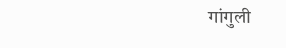गांगुली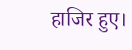हाजिर हुए।